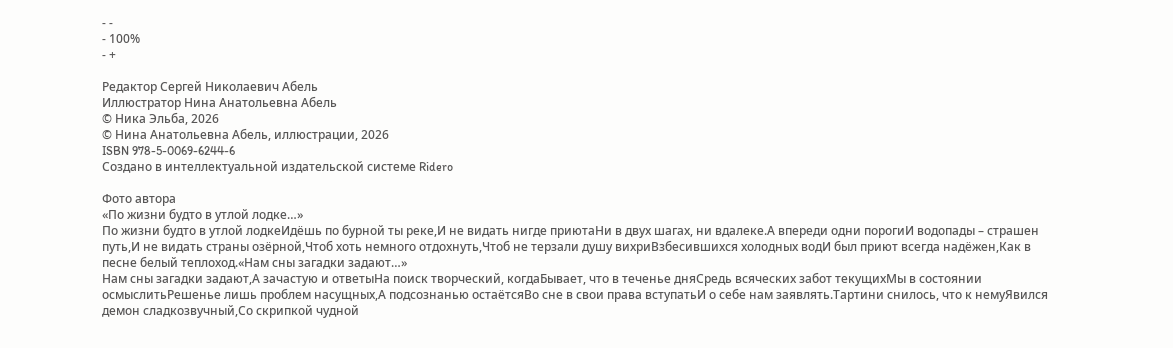- -
- 100%
- +

Редактор Сергей Николаевич Абель
Иллюстратор Нина Анатольевна Абель
© Ника Эльба, 2026
© Нина Анатольевна Абель, иллюстрации, 2026
ISBN 978-5-0069-6244-6
Создано в интеллектуальной издательской системе Ridero

Фото автора
«По жизни будто в утлой лодке…»
По жизни будто в утлой лодкеИдёшь по бурной ты реке,И не видать нигде приютаНи в двух шагах, ни вдалеке.А впереди одни порогиИ водопады – страшен путь,И не видать страны озёрной,Чтоб хоть немного отдохнуть,Чтоб не терзали душу вихриВзбесившихся холодных водИ был приют всегда надёжен,Как в песне белый теплоход.«Нам сны загадки задают…»
Нам сны загадки задают,А зачастую и ответыНа поиск творческий, когдаБывает, что в теченье дняСредь всяческих забот текущихМы в состоянии осмыслитьРешенье лишь проблем насущных,А подсознанью остаётсяВо сне в свои права вступатьИ о себе нам заявлять.Тартини снилось, что к немуЯвился демон сладкозвучный,Со скрипкой чудной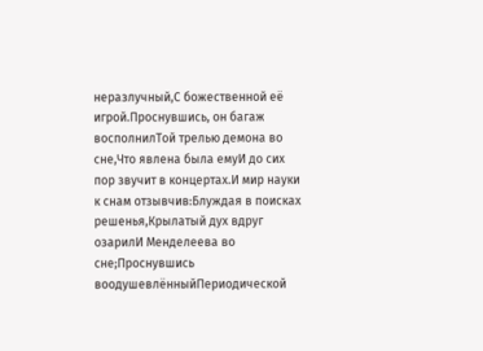неразлучный,С божественной её игрой.Проснувшись, он багаж восполнилТой трелью демона во сне,Что явлена была емуИ до сих пор звучит в концертах.И мир науки к снам отзывчив:Блуждая в поисках решенья,Крылатый дух вдруг озарилИ Менделеева во сне;Проснувшись воодушевлённыйПериодической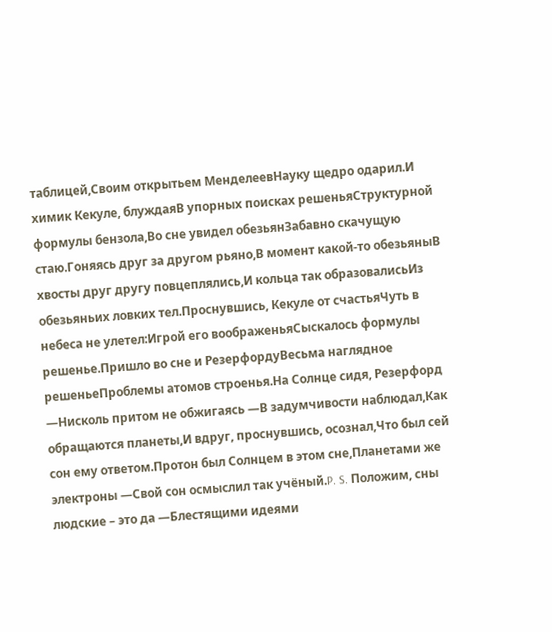таблицей,Своим открытьем МенделеевНауку щедро одарил.И химик Кекуле, блуждаяВ упорных поисках решеньяСтруктурной формулы бензола,Во сне увидел обезьянЗабавно скачущую стаю.Гоняясь друг за другом рьяно,В момент какой-то обезьяныВ хвосты друг другу повцеплялись,И кольца так образовалисьИз обезьяньих ловких тел.Проснувшись, Кекуле от счастьяЧуть в небеса не улетел:Игрой его воображеньяСыскалось формулы решенье.Пришло во сне и РезерфордуВесьма наглядное решеньеПроблемы атомов строенья.На Солнце сидя, Резерфорд —Нисколь притом не обжигаясь —В задумчивости наблюдал,Как обращаются планеты,И вдруг, проснувшись, осознал,Что был сей сон ему ответом.Протон был Солнцем в этом сне,Планетами же электроны —Свой сон осмыслил так учёный.P. S. Положим, сны людские – это да —Блестящими идеями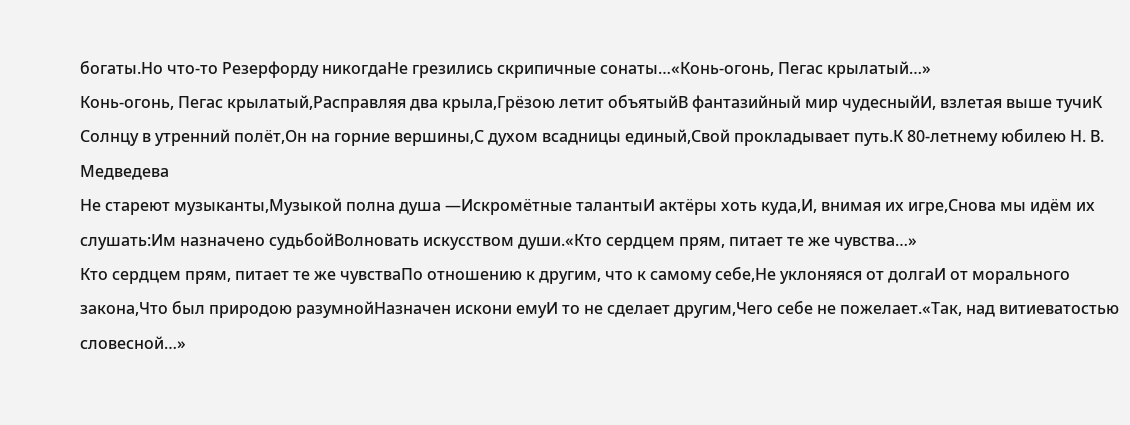богаты.Но что-то Резерфорду никогдаНе грезились скрипичные сонаты…«Конь-огонь, Пегас крылатый…»
Конь-огонь, Пегас крылатый,Расправляя два крыла,Грёзою летит объятыйВ фантазийный мир чудесныйИ, взлетая выше тучиК Солнцу в утренний полёт,Он на горние вершины,С духом всадницы единый,Свой прокладывает путь.К 80-летнему юбилею Н. В. Медведева
Не стареют музыканты,Музыкой полна душа —Искромётные талантыИ актёры хоть куда,И, внимая их игре,Снова мы идём их слушать:Им назначено судьбойВолновать искусством души.«Кто сердцем прям, питает те же чувства…»
Кто сердцем прям, питает те же чувстваПо отношению к другим, что к самому себе,Не уклоняяся от долгаИ от морального закона,Что был природою разумнойНазначен искони емуИ то не сделает другим,Чего себе не пожелает.«Так, над витиеватостью словесной…»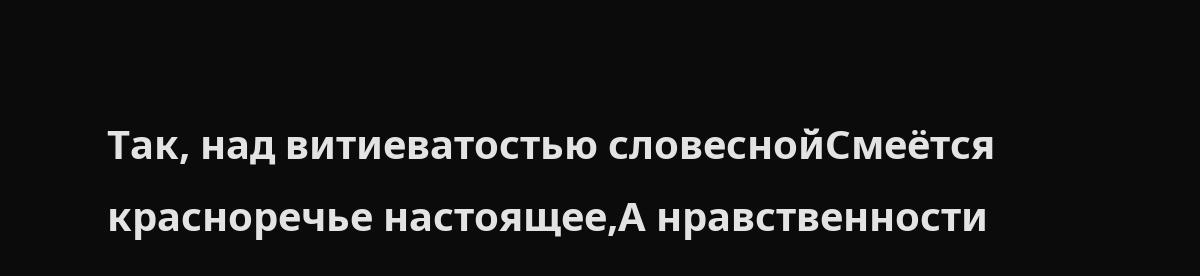Так, над витиеватостью словеснойСмеётся красноречье настоящее,А нравственности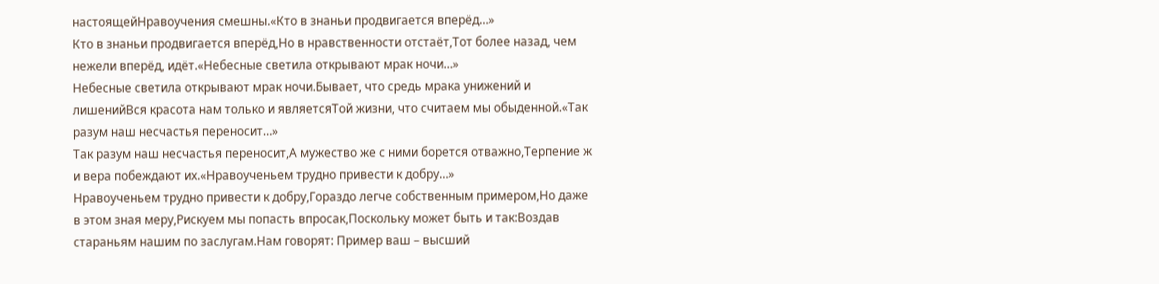настоящейНравоучения смешны.«Кто в знаньи продвигается вперёд…»
Кто в знаньи продвигается вперёд,Но в нравственности отстаёт,Тот более назад, чем нежели вперёд, идёт.«Небесные светила открывают мрак ночи…»
Небесные светила открывают мрак ночи.Бывает, что средь мрака унижений и лишенийВся красота нам только и являетсяТой жизни, что считаем мы обыденной.«Так разум наш несчастья переносит…»
Так разум наш несчастья переносит,А мужество же с ними борется отважно,Терпение ж и вера побеждают их.«Нравоученьем трудно привести к добру…»
Нравоученьем трудно привести к добру,Гораздо легче собственным примером,Но даже в этом зная меру,Рискуем мы попасть впросак,Поскольку может быть и так:Воздав стараньям нашим по заслугам.Нам говорят: Пример ваш – высший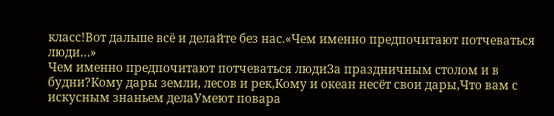класс!Вот дальше всё и делайте без нас.«Чем именно предпочитают потчеваться люди…»
Чем именно предпочитают потчеваться людиЗа праздничным столом и в будни?Кому дары земли, лесов и рек,Кому и океан несёт свои дары,Что вам с искусным знаньем делаУмеют повара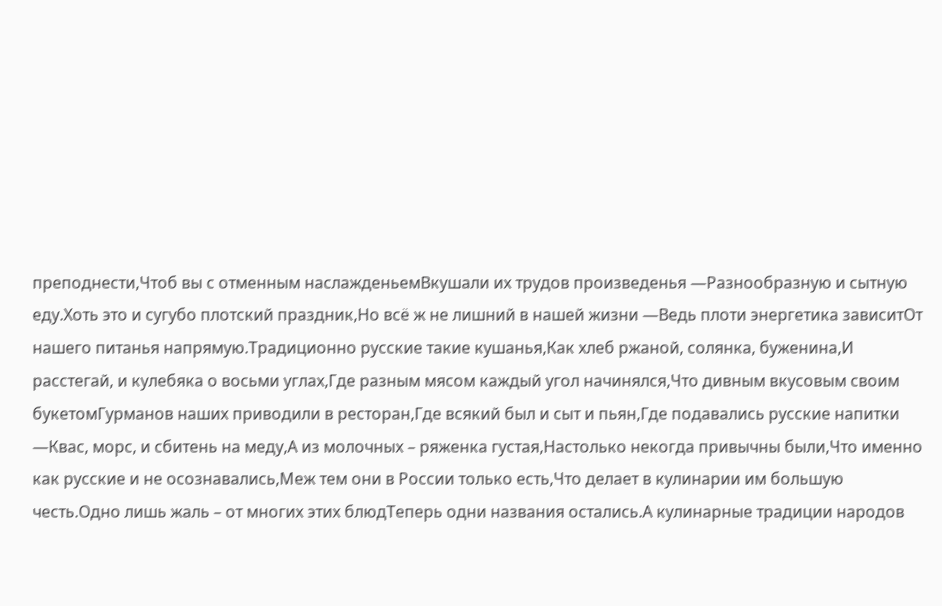преподнести,Чтоб вы с отменным наслажденьемВкушали их трудов произведенья —Разнообразную и сытную еду.Хоть это и сугубо плотский праздник,Но всё ж не лишний в нашей жизни —Ведь плоти энергетика зависитОт нашего питанья напрямую.Традиционно русские такие кушанья,Как хлеб ржаной, солянка, буженина,И расстегай, и кулебяка о восьми углах,Где разным мясом каждый угол начинялся,Что дивным вкусовым своим букетомГурманов наших приводили в ресторан,Где всякий был и сыт и пьян,Где подавались русские напитки —Квас, морс, и сбитень на меду,А из молочных – ряженка густая,Настолько некогда привычны были,Что именно как русские и не осознавались,Меж тем они в России только есть,Что делает в кулинарии им большую честь.Одно лишь жаль – от многих этих блюдТеперь одни названия остались.А кулинарные традиции народов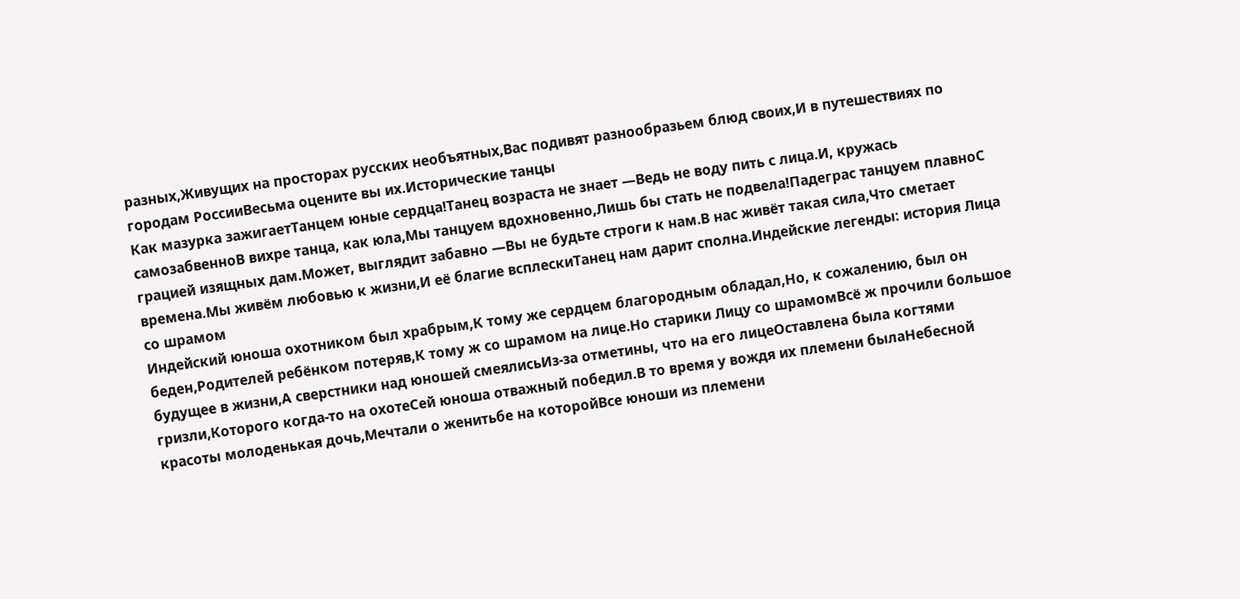разных,Живущих на просторах русских необъятных,Вас подивят разнообразьем блюд своих,И в путешествиях по городам РоссииВесьма оцените вы их.Исторические танцы
Как мазурка зажигаетТанцем юные сердца!Танец возраста не знает —Ведь не воду пить с лица.И, кружась самозабвенноВ вихре танца, как юла,Мы танцуем вдохновенно,Лишь бы стать не подвела!Падеграс танцуем плавноС грацией изящных дам.Может, выглядит забавно —Вы не будьте строги к нам.В нас живёт такая сила,Что сметает времена.Мы живём любовью к жизни,И её благие всплескиТанец нам дарит сполна.Индейские легенды: история Лица со шрамом
Индейский юноша охотником был храбрым,К тому же сердцем благородным обладал,Но, к сожалению, был он беден,Родителей ребёнком потеряв,К тому ж со шрамом на лице.Но старики Лицу со шрамомВсё ж прочили большое будущее в жизни,А сверстники над юношей смеялисьИз-за отметины, что на его лицеОставлена была когтями гризли,Которого когда-то на охотеСей юноша отважный победил.В то время у вождя их племени былаНебесной красоты молоденькая дочь,Мечтали о женитьбе на которойВсе юноши из племени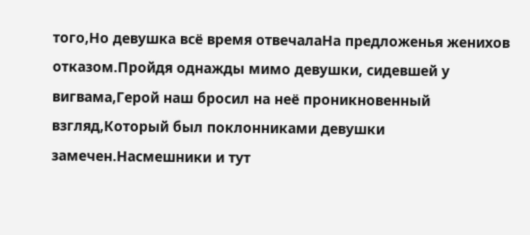того,Но девушка всё время отвечалаНа предложенья женихов отказом.Пройдя однажды мимо девушки, сидевшей у вигвама,Герой наш бросил на неё проникновенный взгляд,Который был поклонниками девушки замечен.Насмешники и тут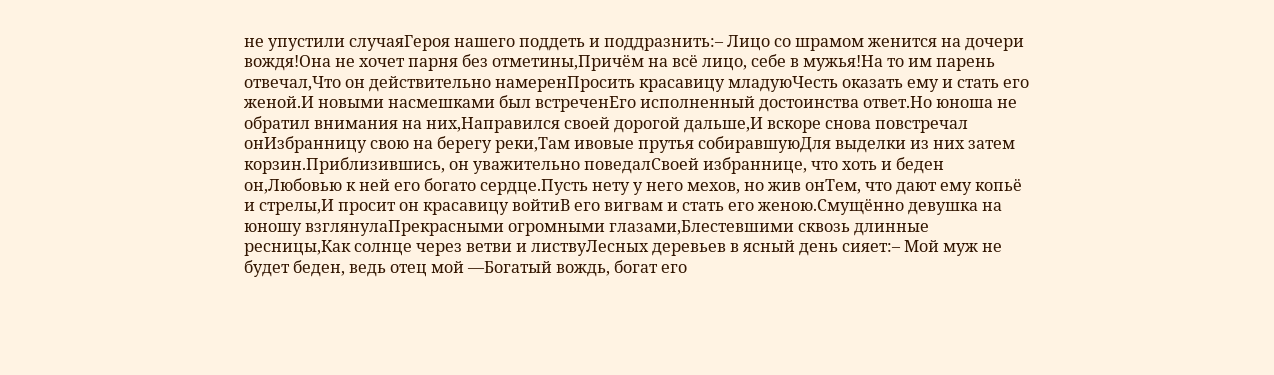не упустили случаяГероя нашего поддеть и поддразнить:– Лицо со шрамом женится на дочери вождя!Она не хочет парня без отметины,Причём на всё лицо, себе в мужья!На то им парень отвечал,Что он действительно намеренПросить красавицу младуюЧесть оказать ему и стать его женой.И новыми насмешками был встреченЕго исполненный достоинства ответ.Но юноша не обратил внимания на них,Направился своей дорогой дальше,И вскоре снова повстречал онИзбранницу свою на берегу реки,Там ивовые прутья собиравшуюДля выделки из них затем корзин.Приблизившись, он уважительно поведалСвоей избраннице, что хоть и беден он,Любовью к ней его богато сердце.Пусть нету у него мехов, но жив онТем, что дают ему копьё и стрелы,И просит он красавицу войтиВ его вигвам и стать его женою.Смущённо девушка на юношу взглянулаПрекрасными огромными глазами,Блестевшими сквозь длинные ресницы,Как солнце через ветви и листвуЛесных деревьев в ясный день сияет:– Мой муж не будет беден, ведь отец мой —Богатый вождь, богат его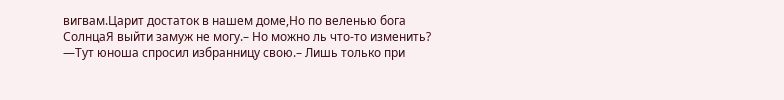вигвам.Царит достаток в нашем доме,Но по веленью бога СолнцаЯ выйти замуж не могу.– Но можно ль что-то изменить? —Тут юноша спросил избранницу свою.– Лишь только при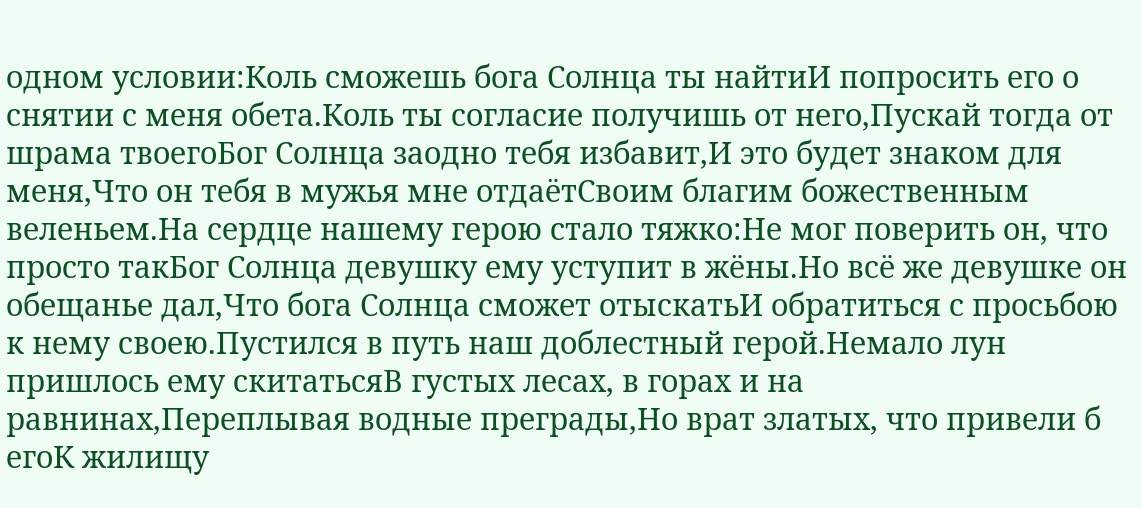одном условии:Коль сможешь бога Солнца ты найтиИ попросить его о снятии с меня обета.Коль ты согласие получишь от него,Пускай тогда от шрама твоегоБог Солнца заодно тебя избавит,И это будет знаком для меня,Что он тебя в мужья мне отдаётСвоим благим божественным веленьем.На сердце нашему герою стало тяжко:Не мог поверить он, что просто такБог Солнца девушку ему уступит в жёны.Но всё же девушке он обещанье дал,Что бога Солнца сможет отыскатьИ обратиться с просьбою к нему своею.Пустился в путь наш доблестный герой.Немало лун пришлось ему скитатьсяВ густых лесах, в горах и на равнинах,Переплывая водные преграды,Но врат златых, что привели б егоК жилищу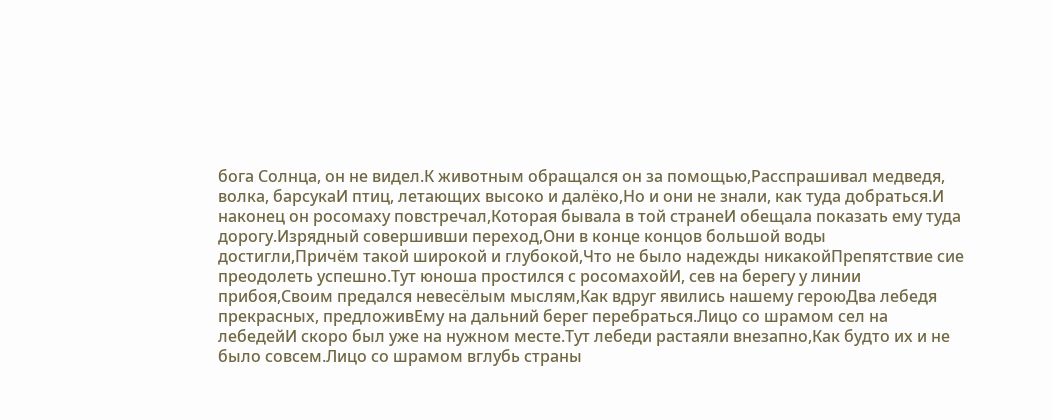бога Солнца, он не видел.К животным обращался он за помощью,Расспрашивал медведя, волка, барсукаИ птиц, летающих высоко и далёко,Но и они не знали, как туда добраться.И наконец он росомаху повстречал,Которая бывала в той странеИ обещала показать ему туда дорогу.Изрядный совершивши переход,Они в конце концов большой воды достигли,Причём такой широкой и глубокой,Что не было надежды никакойПрепятствие сие преодолеть успешно.Тут юноша простился с росомахойИ, сев на берегу у линии прибоя,Своим предался невесёлым мыслям,Как вдруг явились нашему героюДва лебедя прекрасных, предложивЕму на дальний берег перебраться.Лицо со шрамом сел на лебедейИ скоро был уже на нужном месте.Тут лебеди растаяли внезапно,Как будто их и не было совсем.Лицо со шрамом вглубь страны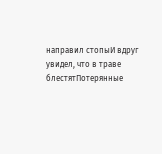направил стопыИ вдруг увидел, что в траве блестятПотерянные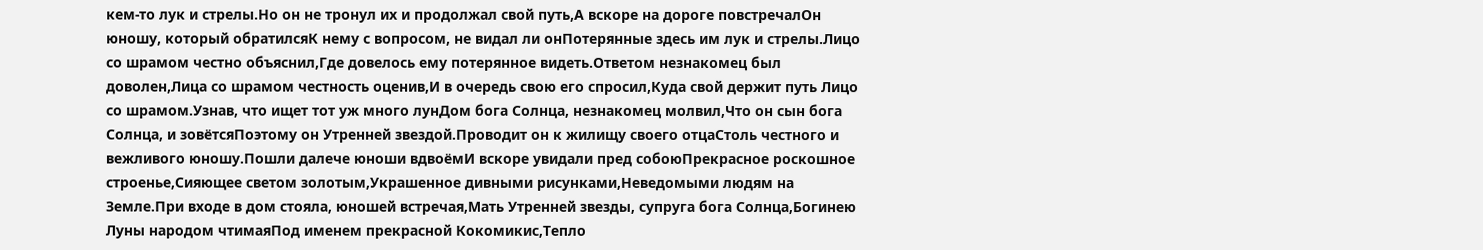кем-то лук и стрелы.Но он не тронул их и продолжал свой путь,А вскоре на дороге повстречалОн юношу, который обратилсяК нему с вопросом, не видал ли онПотерянные здесь им лук и стрелы.Лицо со шрамом честно объяснил,Где довелось ему потерянное видеть.Ответом незнакомец был доволен,Лица со шрамом честность оценив,И в очередь свою его спросил,Куда свой держит путь Лицо со шрамом.Узнав, что ищет тот уж много лунДом бога Солнца, незнакомец молвил,Что он сын бога Солнца, и зовётсяПоэтому он Утренней звездой.Проводит он к жилищу своего отцаСтоль честного и вежливого юношу.Пошли далече юноши вдвоёмИ вскоре увидали пред собоюПрекрасное роскошное строенье,Сияющее светом золотым,Украшенное дивными рисунками,Неведомыми людям на Земле.При входе в дом стояла, юношей встречая,Мать Утренней звезды, супруга бога Солнца,Богинею Луны народом чтимаяПод именем прекрасной Кокомикис,Тепло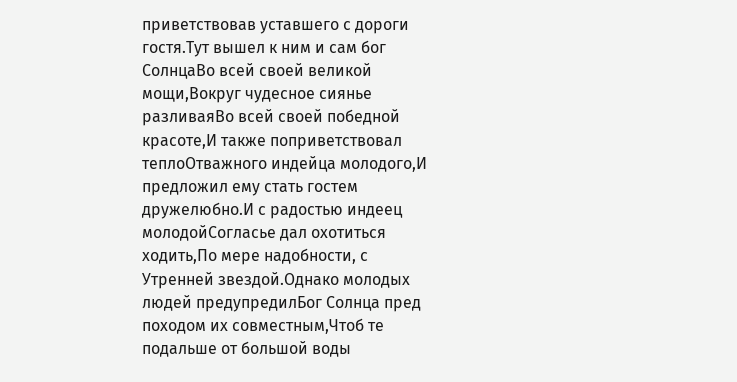приветствовав уставшего с дороги гостя.Тут вышел к ним и сам бог СолнцаВо всей своей великой мощи,Вокруг чудесное сиянье разливаяВо всей своей победной красоте,И также поприветствовал теплоОтважного индейца молодого,И предложил ему стать гостем дружелюбно.И с радостью индеец молодойСогласье дал охотиться ходить,По мере надобности, с Утренней звездой.Однако молодых людей предупредилБог Солнца пред походом их совместным,Чтоб те подальше от большой воды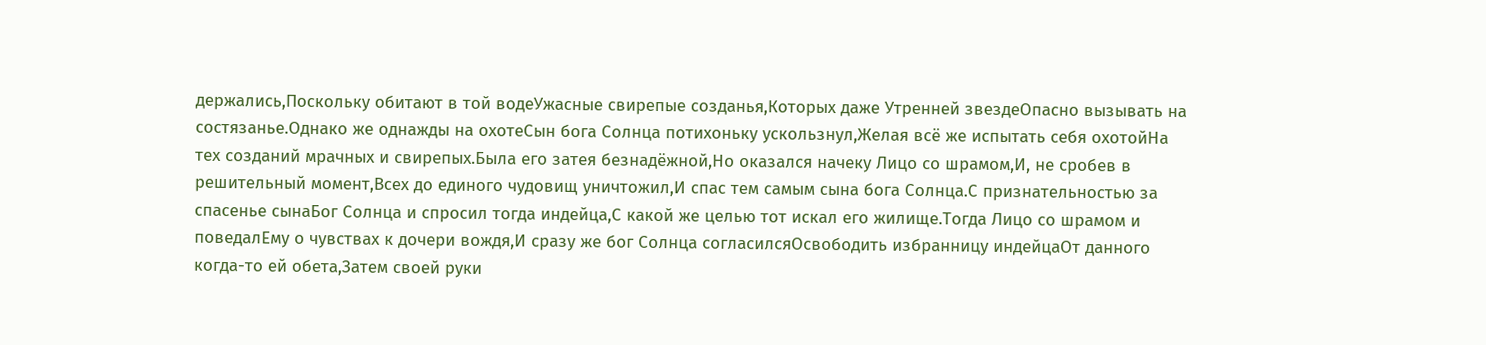держались,Поскольку обитают в той водеУжасные свирепые созданья,Которых даже Утренней звездеОпасно вызывать на состязанье.Однако же однажды на охотеСын бога Солнца потихоньку ускользнул,Желая всё же испытать себя охотойНа тех созданий мрачных и свирепых.Была его затея безнадёжной,Но оказался начеку Лицо со шрамом,И, не сробев в решительный момент,Всех до единого чудовищ уничтожил,И спас тем самым сына бога Солнца.С признательностью за спасенье сынаБог Солнца и спросил тогда индейца,С какой же целью тот искал его жилище.Тогда Лицо со шрамом и поведалЕму о чувствах к дочери вождя,И сразу же бог Солнца согласилсяОсвободить избранницу индейцаОт данного когда-то ей обета,Затем своей руки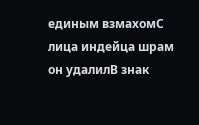единым взмахомС лица индейца шрам он удалилВ знак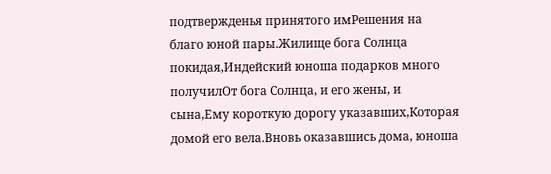подтвержденья принятого имРешения на благо юной пары.Жилище бога Солнца покидая,Индейский юноша подарков много получилОт бога Солнца, и его жены, и сына,Ему короткую дорогу указавших,Которая домой его вела.Вновь оказавшись дома, юноша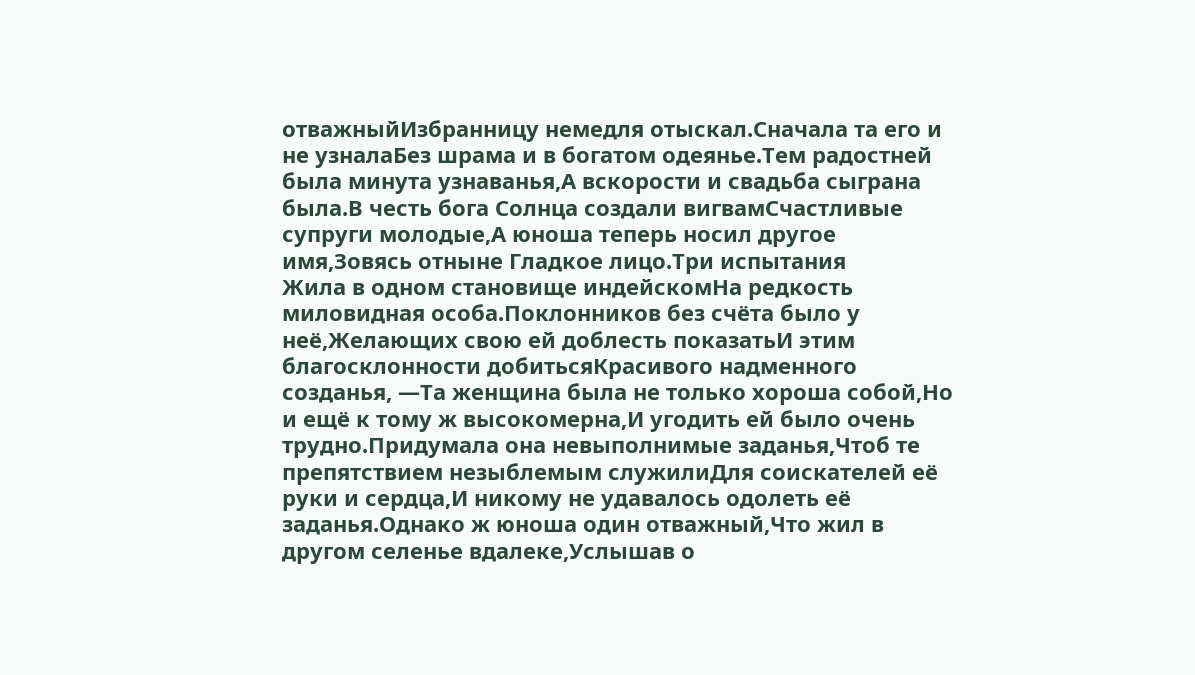отважныйИзбранницу немедля отыскал.Сначала та его и не узналаБез шрама и в богатом одеянье.Тем радостней была минута узнаванья,А вскорости и свадьба сыграна была.В честь бога Солнца создали вигвамСчастливые супруги молодые,А юноша теперь носил другое имя,Зовясь отныне Гладкое лицо.Три испытания
Жила в одном становище индейскомНа редкость миловидная особа.Поклонников без счёта было у неё,Желающих свою ей доблесть показатьИ этим благосклонности добитьсяКрасивого надменного созданья, —Та женщина была не только хороша собой,Но и ещё к тому ж высокомерна,И угодить ей было очень трудно.Придумала она невыполнимые заданья,Чтоб те препятствием незыблемым служилиДля соискателей её руки и сердца,И никому не удавалось одолеть её заданья.Однако ж юноша один отважный,Что жил в другом селенье вдалеке,Услышав о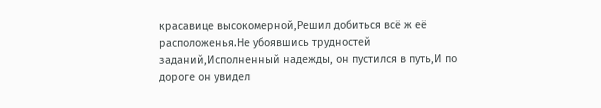красавице высокомерной,Решил добиться всё ж её расположенья.Не убоявшись трудностей заданий,Исполненный надежды, он пустился в путь,И по дороге он увидел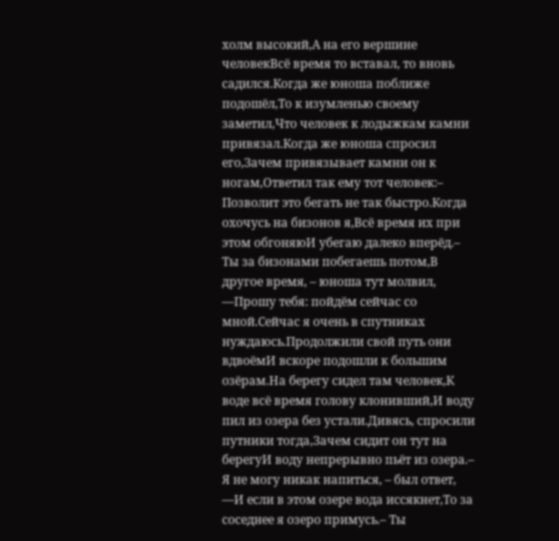холм высокий,А на его вершине человекВсё время то вставал, то вновь садился.Когда же юноша поближе подошёл,То к изумленью своему заметил,Что человек к лодыжкам камни привязал.Когда же юноша спросил его,Зачем привязывает камни он к ногам,Ответил так ему тот человек:– Позволит это бегать не так быстро.Когда охочусь на бизонов я,Всё время их при этом обгоняюИ убегаю далеко вперёд.– Ты за бизонами побегаешь потом,В другое время, – юноша тут молвил, —Прошу тебя: пойдём сейчас со мной.Сейчас я очень в спутниках нуждаюсь.Продолжили свой путь они вдвоёмИ вскоре подошли к большим озёрам.На берегу сидел там человек,К воде всё время голову клонивший,И воду пил из озера без устали.Дивясь, спросили путники тогда,Зачем сидит он тут на берегуИ воду непрерывно пьёт из озера.– Я не могу никак напиться, – был ответ, —И если в этом озере вода иссякнет,То за соседнее я озеро примусь.– Ты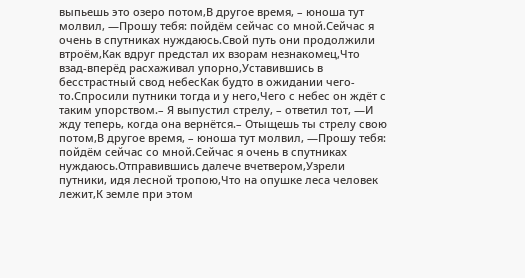выпьешь это озеро потом,В другое время, – юноша тут молвил, —Прошу тебя: пойдём сейчас со мной.Сейчас я очень в спутниках нуждаюсь.Свой путь они продолжили втроём,Как вдруг предстал их взорам незнакомец,Что взад-вперёд расхаживал упорно,Уставившись в бесстрастный свод небесКак будто в ожидании чего-то.Спросили путники тогда и у него,Чего с небес он ждёт с таким упорством.– Я выпустил стрелу, – ответил тот, —И жду теперь, когда она вернётся.– Отыщешь ты стрелу свою потом,В другое время, – юноша тут молвил, —Прошу тебя: пойдём сейчас со мной.Сейчас я очень в спутниках нуждаюсь.Отправившись далече вчетвером,Узрели путники, идя лесной тропою,Что на опушке леса человек лежит,К земле при этом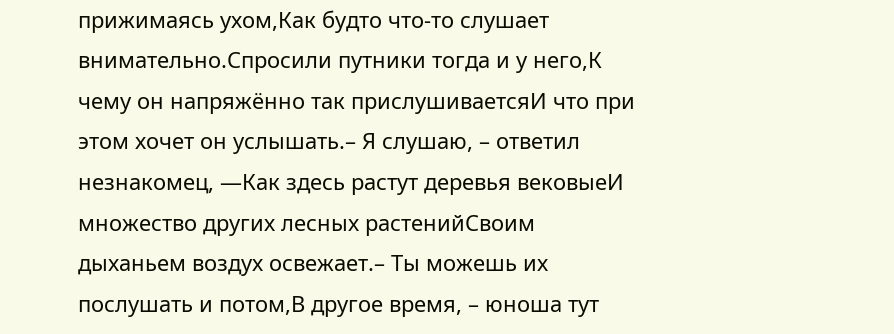прижимаясь ухом,Как будто что-то слушает внимательно.Спросили путники тогда и у него,К чему он напряжённо так прислушиваетсяИ что при этом хочет он услышать.– Я слушаю, – ответил незнакомец, —Как здесь растут деревья вековыеИ множество других лесных растенийСвоим дыханьем воздух освежает.– Ты можешь их послушать и потом,В другое время, – юноша тут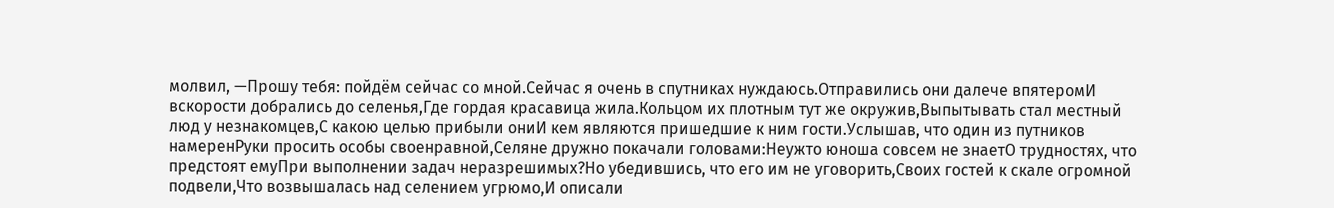молвил, —Прошу тебя: пойдём сейчас со мной.Сейчас я очень в спутниках нуждаюсь.Отправились они далече впятеромИ вскорости добрались до селенья,Где гордая красавица жила.Кольцом их плотным тут же окружив,Выпытывать стал местный люд у незнакомцев,С какою целью прибыли ониИ кем являются пришедшие к ним гости.Услышав, что один из путников намеренРуки просить особы своенравной,Селяне дружно покачали головами:Неужто юноша совсем не знаетО трудностях, что предстоят емуПри выполнении задач неразрешимых?Но убедившись, что его им не уговорить,Своих гостей к скале огромной подвели,Что возвышалась над селением угрюмо,И описали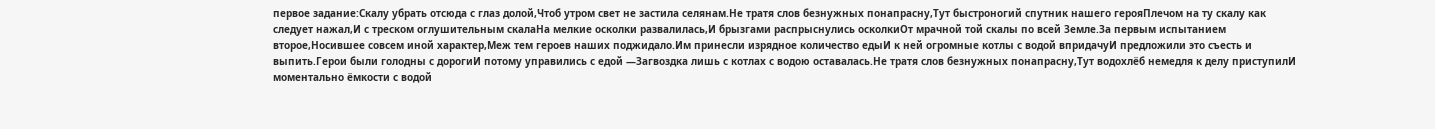первое задание:Скалу убрать отсюда с глаз долой,Чтоб утром свет не застила селянам.Не тратя слов безнужных понапрасну,Тут быстроногий спутник нашего герояПлечом на ту скалу как следует нажал,И с треском оглушительным скалаНа мелкие осколки развалилась,И брызгами распрыснулись осколкиОт мрачной той скалы по всей Земле.За первым испытанием второе,Носившее совсем иной характер,Меж тем героев наших поджидало.Им принесли изрядное количество едыИ к ней огромные котлы с водой впридачуИ предложили это съесть и выпить.Герои были голодны с дорогиИ потому управились с едой —Загвоздка лишь с котлах с водою оставалась.Не тратя слов безнужных понапрасну,Тут водохлёб немедля к делу приступилИ моментально ёмкости с водой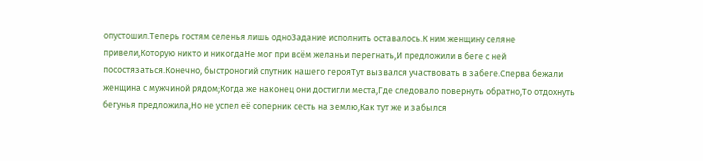опустошил.Теперь гостям селенья лишь одноЗадание исполнить оставалось.К ним женщину селяне привели,Которую никто и никогдаНе мог при всём желаньи перегнать,И предложили в беге с ней посостязаться.Конечно, быстроногий спутник нашего герояТут вызвался участвовать в забеге.Сперва бежали женщина с мужчиной рядом;Когда же наконец они достигли места,Где следовало повернуть обратно,То отдохнуть бегунья предложила,Но не успел её соперник сесть на землю,Как тут же и забылся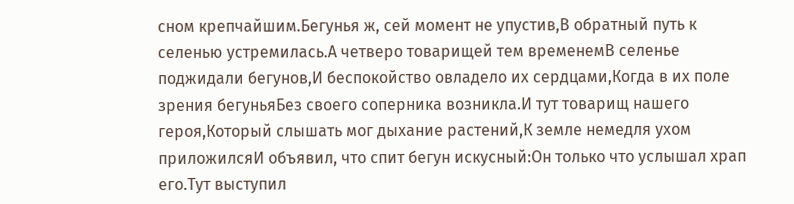сном крепчайшим.Бегунья ж, сей момент не упустив,В обратный путь к селенью устремилась.А четверо товарищей тем временемВ селенье поджидали бегунов,И беспокойство овладело их сердцами,Когда в их поле зрения бегуньяБез своего соперника возникла.И тут товарищ нашего героя,Который слышать мог дыхание растений,К земле немедля ухом приложилсяИ объявил, что спит бегун искусный:Он только что услышал храп его.Тут выступил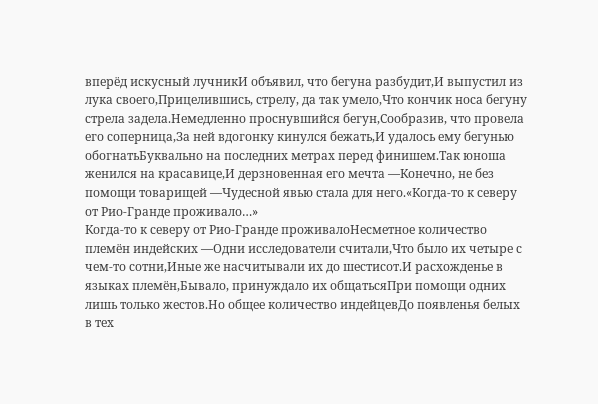вперёд искусный лучникИ объявил, что бегуна разбудит,И выпустил из лука своего,Прицелившись, стрелу, да так умело,Что кончик носа бегуну стрела задела.Немедленно проснувшийся бегун,Сообразив, что провела его соперница,За ней вдогонку кинулся бежать,И удалось ему бегунью обогнатьБуквально на последних метрах перед финишем.Так юноша женился на красавице,И дерзновенная его мечта —Конечно, не без помощи товарищей —Чудесной явью стала для него.«Когда-то к северу от Рио-Гранде проживало…»
Когда-то к северу от Рио-Гранде проживалоНесметное количество племён индейских —Одни исследователи считали,Что было их четыре с чем-то сотни,Иные же насчитывали их до шестисот.И расхожденье в языках племён,Бывало, принуждало их общатьсяПри помощи одних лишь только жестов.Но общее количество индейцевДо появленья белых в тех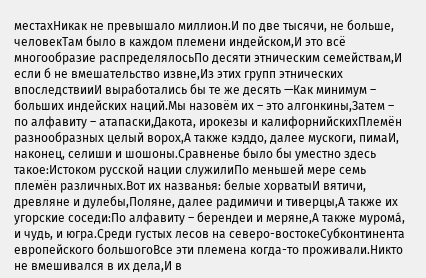местахНикак не превышало миллион.И по две тысячи, не больше, человекТам было в каждом племени индейском,И это всё многообразие распределялосьПо десяти этническим семействам,И если б не вмешательство извне,Из этих групп этнических впоследствииИ выработались бы те же десять —Как минимум – больших индейских наций.Мы назовём их – это алгонкины,Затем – по алфавиту – атапаски,Дакота, ирокезы и калифорнийскихПлемён разнообразных целый ворох,А также кэддо, далее мускоги, пимаИ, наконец, селиши и шошоны.Сравненье было бы уместно здесь такое:Истоком русской нации служилиПо меньшей мере семь племён различных.Вот их названья: белые хорватыИ вятичи, древляне и дулебы,Поляне, далее радимичи и тиверцы,А также их угорские соседи:По алфавиту – берендеи и меряне,А также муромá, и чудь, и югра.Среди густых лесов на северо-востокеСубконтинента европейского большогоВсе эти племена когда-то проживали.Никто не вмешивался в их дела,И в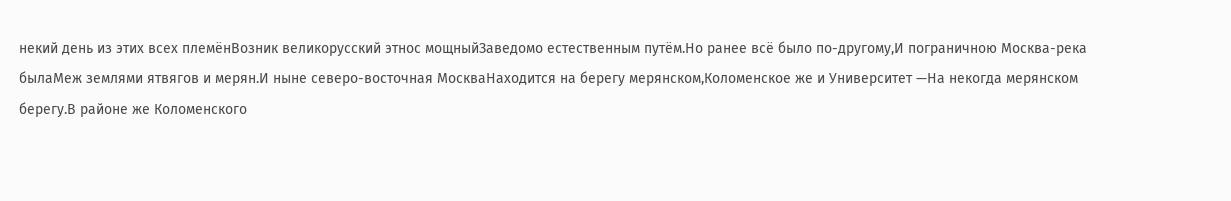некий день из этих всех племёнВозник великорусский этнос мощныйЗаведомо естественным путём.Но ранее всё было по-другому,И пограничною Москва-река былаМеж землями ятвягов и мерян.И ныне северо-восточная МоскваНаходится на берегу мерянском,Коломенское же и Университет —На некогда мерянском берегу.В районе же Коломенского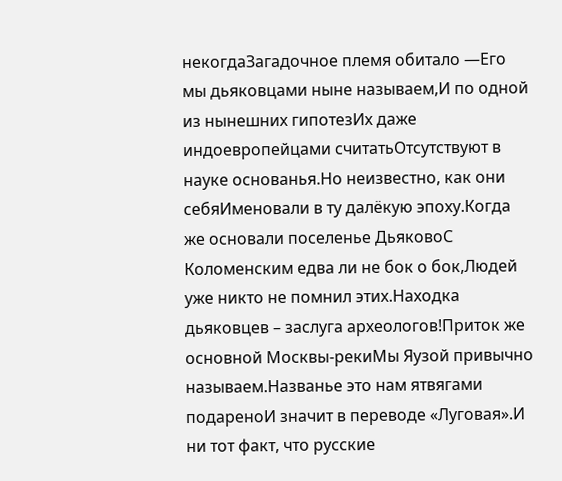некогдаЗагадочное племя обитало —Его мы дьяковцами ныне называем,И по одной из нынешних гипотезИх даже индоевропейцами считатьОтсутствуют в науке основанья.Но неизвестно, как они себяИменовали в ту далёкую эпоху.Когда же основали поселенье ДьяковоС Коломенским едва ли не бок о бок,Людей уже никто не помнил этих.Находка дьяковцев – заслуга археологов!Приток же основной Москвы-рекиМы Яузой привычно называем.Названье это нам ятвягами подареноИ значит в переводе «Луговая».И ни тот факт, что русские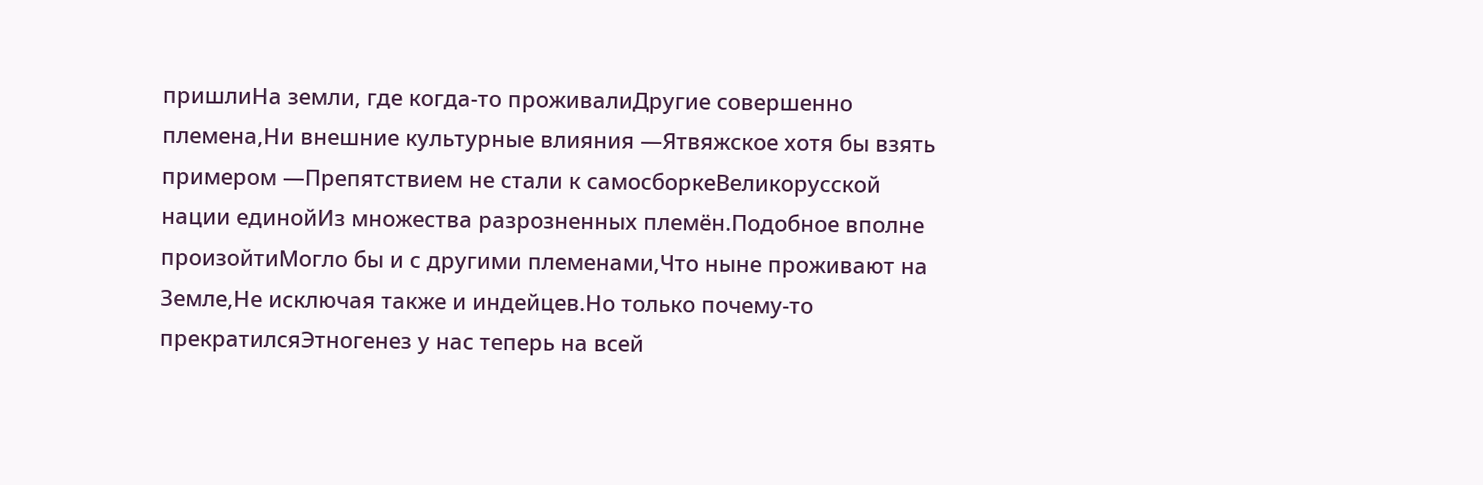пришлиНа земли, где когда-то проживалиДругие совершенно племена,Ни внешние культурные влияния —Ятвяжское хотя бы взять примером —Препятствием не стали к самосборкеВеликорусской нации единойИз множества разрозненных племён.Подобное вполне произойтиМогло бы и с другими племенами,Что ныне проживают на Земле,Не исключая также и индейцев.Но только почему-то прекратилсяЭтногенез у нас теперь на всей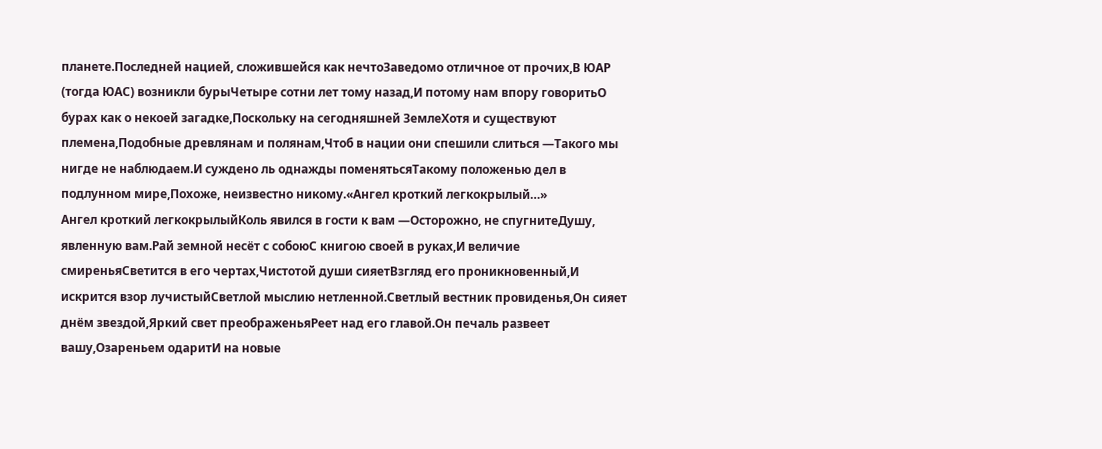планете.Последней нацией, сложившейся как нечтоЗаведомо отличное от прочих,В ЮАР (тогда ЮАС) возникли бурыЧетыре сотни лет тому назад,И потому нам впору говоритьО бурах как о некоей загадке,Поскольку на сегодняшней ЗемлеХотя и существуют племена,Подобные древлянам и полянам,Чтоб в нации они спешили слиться —Такого мы нигде не наблюдаем.И суждено ль однажды поменятьсяТакому положенью дел в подлунном мире,Похоже, неизвестно никому.«Ангел кроткий легкокрылый…»
Ангел кроткий легкокрылыйКоль явился в гости к вам —Осторожно, не спугнитеДушу, явленную вам.Рай земной несёт с собоюС книгою своей в руках,И величие смиреньяСветится в его чертах,Чистотой души сияетВзгляд его проникновенный,И искрится взор лучистыйСветлой мыслию нетленной.Светлый вестник провиденья,Он сияет днём звездой,Яркий свет преображеньяРеет над его главой.Он печаль развеет вашу,Озареньем одаритИ на новые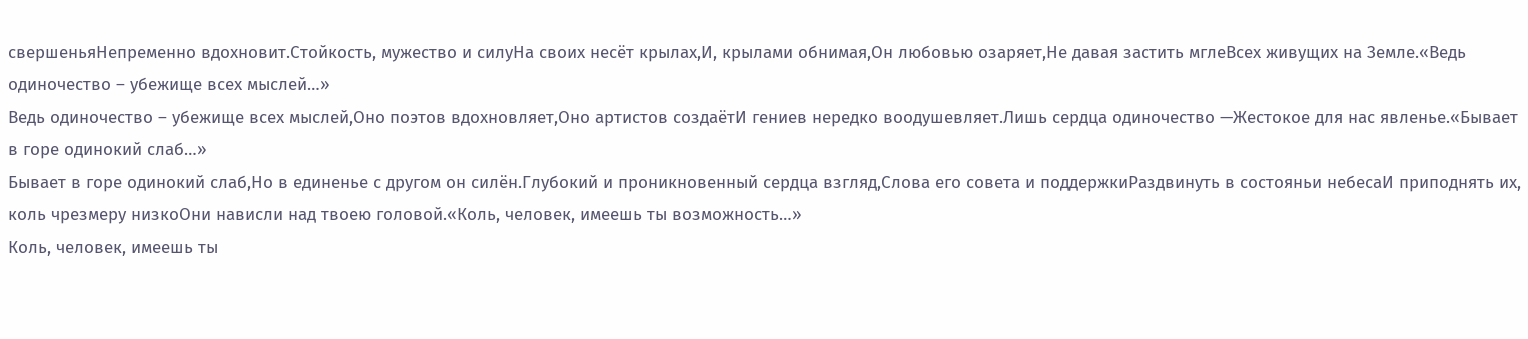свершеньяНепременно вдохновит.Стойкость, мужество и силуНа своих несёт крылах,И, крылами обнимая,Он любовью озаряет,Не давая застить мглеВсех живущих на Земле.«Ведь одиночество – убежище всех мыслей…»
Ведь одиночество – убежище всех мыслей,Оно поэтов вдохновляет,Оно артистов создаётИ гениев нередко воодушевляет.Лишь сердца одиночество —Жестокое для нас явленье.«Бывает в горе одинокий слаб…»
Бывает в горе одинокий слаб,Но в единенье с другом он силён.Глубокий и проникновенный сердца взгляд,Слова его совета и поддержкиРаздвинуть в состояньи небесаИ приподнять их, коль чрезмеру низкоОни нависли над твоею головой.«Коль, человек, имеешь ты возможность…»
Коль, человек, имеешь ты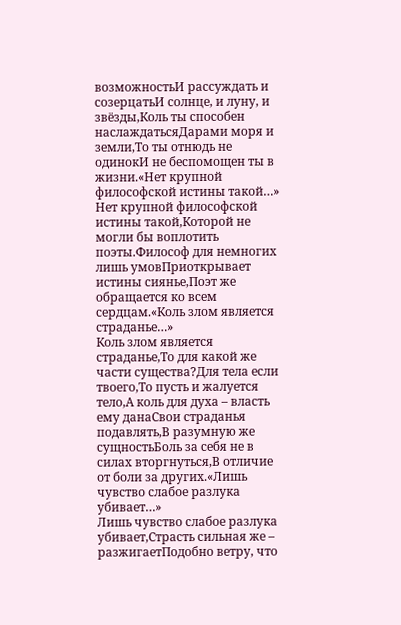возможностьИ рассуждать и созерцатьИ солнце, и луну, и звёзды,Коль ты способен наслаждатьсяДарами моря и земли,То ты отнюдь не одинокИ не беспомощен ты в жизни.«Нет крупной философской истины такой…»
Нет крупной философской истины такой,Которой не могли бы воплотить поэты.Философ для немногих лишь умовПриоткрывает истины сиянье,Поэт же обращается ко всем сердцам.«Коль злом является страданье…»
Коль злом является страданье,То для какой же части существа?Для тела если твоего,То пусть и жалуется тело,А коль для духа – власть ему данаСвои страданья подавлять,В разумную же сущностьБоль за себя не в силах вторгнуться,В отличие от боли за других.«Лишь чувство слабое разлука убивает…»
Лишь чувство слабое разлука убивает,Страсть сильная же – разжигаетПодобно ветру, что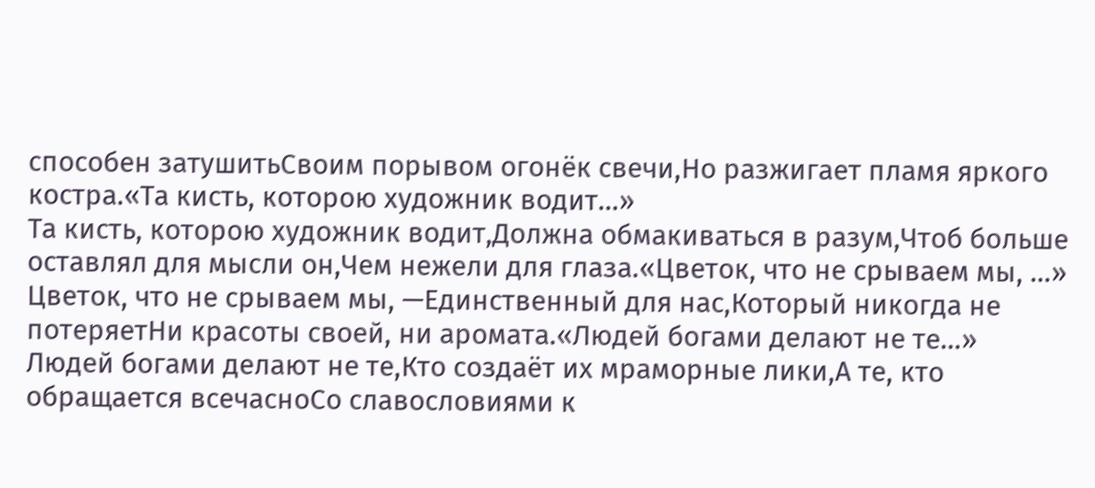способен затушитьСвоим порывом огонёк свечи,Но разжигает пламя яркого костра.«Та кисть, которою художник водит…»
Та кисть, которою художник водит,Должна обмакиваться в разум,Чтоб больше оставлял для мысли он,Чем нежели для глаза.«Цветок, что не срываем мы, …»
Цветок, что не срываем мы, —Единственный для нас,Который никогда не потеряетНи красоты своей, ни аромата.«Людей богами делают не те…»
Людей богами делают не те,Кто создаёт их мраморные лики,А те, кто обращается всечасноСо славословиями к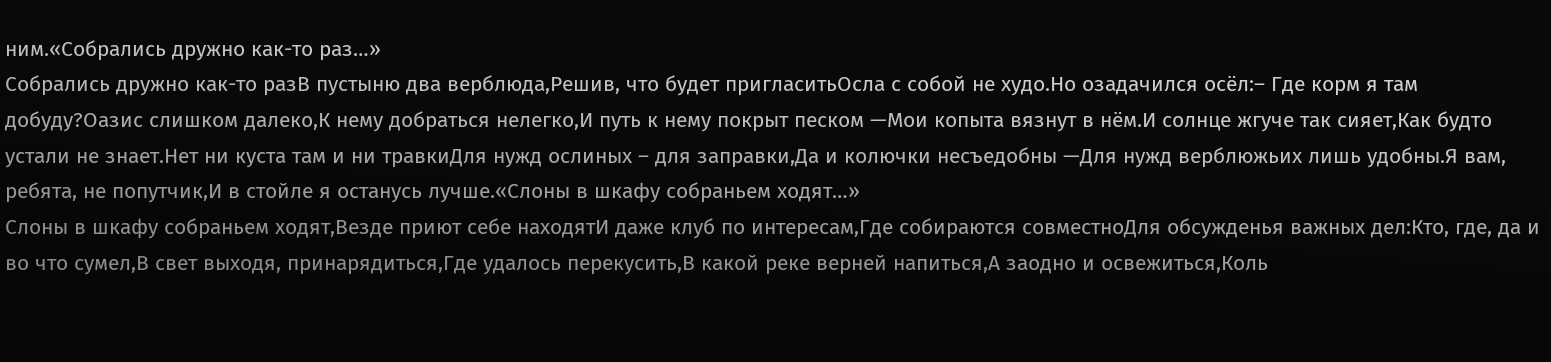ним.«Собрались дружно как-то раз…»
Собрались дружно как-то разВ пустыню два верблюда,Решив, что будет пригласитьОсла с собой не худо.Но озадачился осёл:– Где корм я там добуду?Оазис слишком далеко,К нему добраться нелегко,И путь к нему покрыт песком —Мои копыта вязнут в нём.И солнце жгуче так сияет,Как будто устали не знает.Нет ни куста там и ни травкиДля нужд ослиных – для заправки,Да и колючки несъедобны —Для нужд верблюжьих лишь удобны.Я вам, ребята, не попутчик,И в стойле я останусь лучше.«Слоны в шкафу собраньем ходят…»
Слоны в шкафу собраньем ходят,Везде приют себе находятИ даже клуб по интересам,Где собираются совместноДля обсужденья важных дел:Кто, где, да и во что сумел,В свет выходя, принарядиться,Где удалось перекусить,В какой реке верней напиться,А заодно и освежиться,Коль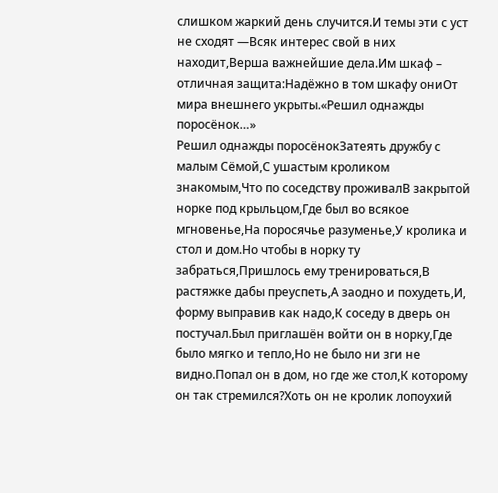слишком жаркий день случится.И темы эти с уст не сходят —Всяк интерес свой в них находит,Верша важнейшие дела.Им шкаф – отличная защита:Надёжно в том шкафу ониОт мира внешнего укрыты.«Решил однажды поросёнок…»
Решил однажды поросёнокЗатеять дружбу с малым Сёмой,С ушастым кроликом знакомым,Что по соседству проживалВ закрытой норке под крыльцом,Где был во всякое мгновенье,На поросячье разуменье,У кролика и стол и дом.Но чтобы в норку ту забраться,Пришлось ему тренироваться,В растяжке дабы преуспеть,А заодно и похудеть,И, форму выправив как надо,К соседу в дверь он постучал.Был приглашён войти он в норку,Где было мягко и тепло,Но не было ни зги не видно.Попал он в дом, но где же стол,К которому он так стремился?Хоть он не кролик лопоухий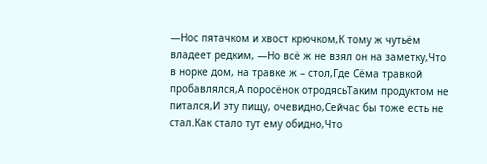—Нос пятачком и хвост крючком,К тому ж чутьём владеет редким, —Но всё ж не взял он на заметку,Что в норке дом, на травке ж – стол,Где Сёма травкой пробавлялся,А поросёнок отродясьТаким продуктом не питался,И эту пищу, очевидно,Сейчас бы тоже есть не стал.Как стало тут ему обидно,Что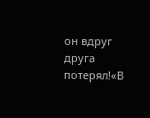он вдруг друга потерял!«В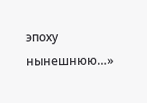эпоху нынешнюю…»